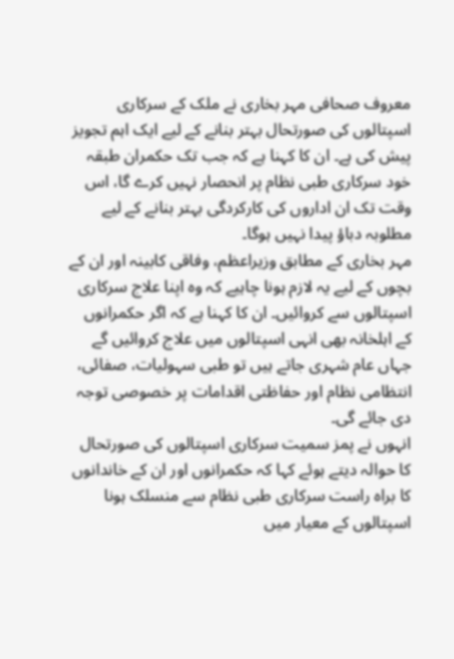معروف صحافی مہر بخاری نے ملک کے سرکاری اسپتالوں کی صورتحال بہتر بنانے کے لیے ایک اہم تجویز پیش کی ہے۔ ان کا کہنا ہے کہ جب تک حکمران طبقہ خود سرکاری طبی نظام پر انحصار نہیں کرے گا، اس وقت تک ان اداروں کی کارکردگی بہتر بنانے کے لیے مطلوبہ دباؤ پیدا نہیں ہوگا۔
مہر بخاری کے مطابق وزیراعظم، وفاقی کابینہ اور ان کے بچوں کے لیے یہ لازم ہونا چاہیے کہ وہ اپنا علاج سرکاری اسپتالوں سے کروائیں۔ ان کا کہنا ہے کہ اگر حکمرانوں کے اہلخانہ بھی انہی اسپتالوں میں علاج کروائیں گے جہاں عام شہری جاتے ہیں تو طبی سہولیات، صفائی، انتظامی نظام اور حفاظتی اقدامات پر خصوصی توجہ دی جائے گی۔
انہوں نے پمز سمیت سرکاری اسپتالوں کی صورتحال کا حوالہ دیتے ہوئے کہا کہ حکمرانوں اور ان کے خاندانوں کا براہ راست سرکاری طبی نظام سے منسلک ہونا اسپتالوں کے معیار میں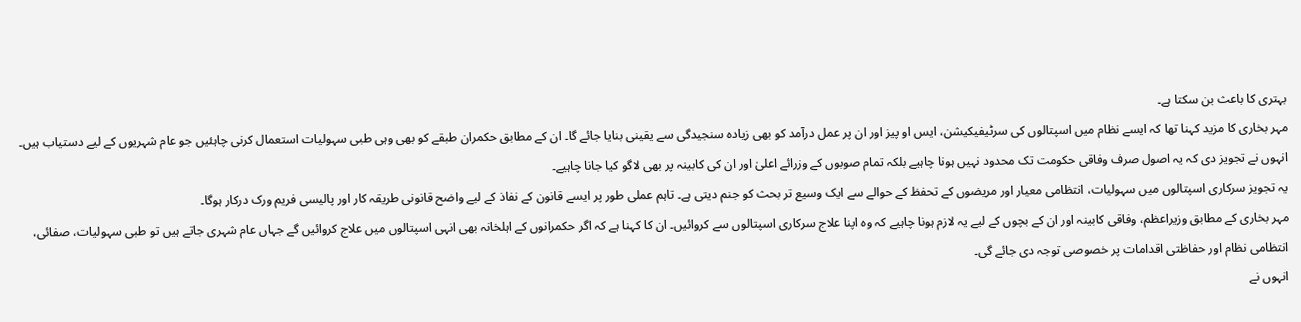بہتری کا باعث بن سکتا ہے۔
مہر بخاری کا مزید کہنا تھا کہ ایسے نظام میں اسپتالوں کی سرٹیفیکیشن، ایس او پیز اور ان پر عمل درآمد کو بھی زیادہ سنجیدگی سے یقینی بنایا جائے گا۔ ان کے مطابق حکمران طبقے کو بھی وہی طبی سہولیات استعمال کرنی چاہئیں جو عام شہریوں کے لیے دستیاب ہیں۔
انہوں نے تجویز دی کہ یہ اصول صرف وفاقی حکومت تک محدود نہیں ہونا چاہیے بلکہ تمام صوبوں کے وزرائے اعلیٰ اور ان کی کابینہ پر بھی لاگو کیا جانا چاہیے۔
یہ تجویز سرکاری اسپتالوں میں سہولیات، انتظامی معیار اور مریضوں کے تحفظ کے حوالے سے ایک وسیع تر بحث کو جنم دیتی ہے۔ تاہم عملی طور پر ایسے قانون کے نفاذ کے لیے واضح قانونی طریقہ کار اور پالیسی فریم ورک درکار ہوگا۔
مہر بخاری کے مطابق وزیراعظم، وفاقی کابینہ اور ان کے بچوں کے لیے یہ لازم ہونا چاہیے کہ وہ اپنا علاج سرکاری اسپتالوں سے کروائیں۔ ان کا کہنا ہے کہ اگر حکمرانوں کے اہلخانہ بھی انہی اسپتالوں میں علاج کروائیں گے جہاں عام شہری جاتے ہیں تو طبی سہولیات، صفائی، انتظامی نظام اور حفاظتی اقدامات پر خصوصی توجہ دی جائے گی۔
انہوں نے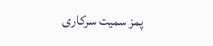پمز سمیت سرکاری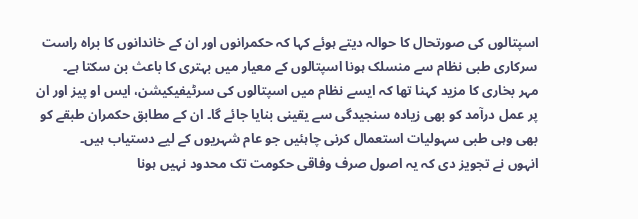اسپتالوں کی صورتحال کا حوالہ دیتے ہوئے کہا کہ حکمرانوں اور ان کے خاندانوں کا براہ راست سرکاری طبی نظام سے منسلک ہونا اسپتالوں کے معیار میں بہتری کا باعث بن سکتا ہے۔
مہر بخاری کا مزید کہنا تھا کہ ایسے نظام میں اسپتالوں کی سرٹیفیکیشن، ایس او پیز اور ان پر عمل درآمد کو بھی زیادہ سنجیدگی سے یقینی بنایا جائے گا۔ ان کے مطابق حکمران طبقے کو بھی وہی طبی سہولیات استعمال کرنی چاہئیں جو عام شہریوں کے لیے دستیاب ہیں۔
انہوں نے تجویز دی کہ یہ اصول صرف وفاقی حکومت تک محدود نہیں ہونا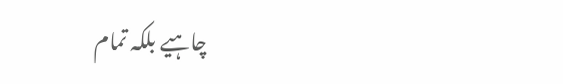چاہیے بلکہ تمام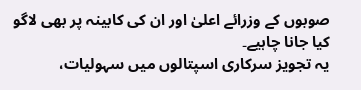صوبوں کے وزرائے اعلیٰ اور ان کی کابینہ پر بھی لاگو کیا جانا چاہیے۔
یہ تجویز سرکاری اسپتالوں میں سہولیات،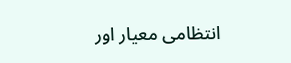انتظامی معیار اور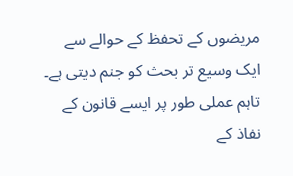مریضوں کے تحفظ کے حوالے سے ایک وسیع تر بحث کو جنم دیتی ہے۔ تاہم عملی طور پر ایسے قانون کے نفاذ کے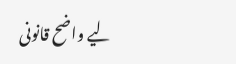لیے واضح قانونی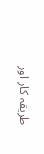طریقہ کار اور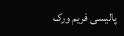پالیسی فریم ورک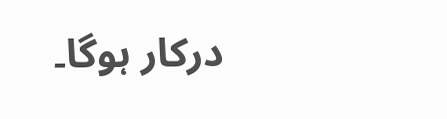درکار ہوگا۔